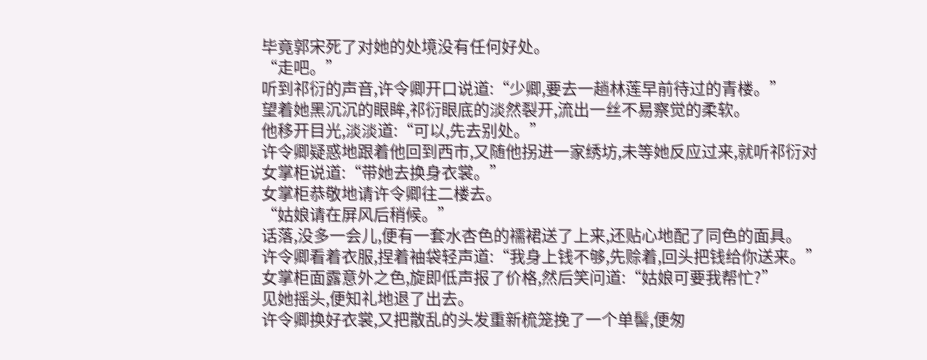毕竟郭宋死了对她的处境没有任何好处。
“走吧。”
听到祁衍的声音,许令卿开口说道:“少卿,要去一趟林莲早前待过的青楼。”
望着她黑沉沉的眼眸,祁衍眼底的淡然裂开,流出一丝不易察觉的柔软。
他移开目光,淡淡道:“可以,先去别处。”
许令卿疑惑地跟着他回到西市,又随他拐进一家绣坊,未等她反应过来,就听祁衍对女掌柜说道:“带她去换身衣裳。”
女掌柜恭敬地请许令卿往二楼去。
“姑娘请在屏风后稍候。”
话落,没多一会儿,便有一套水杏色的襦裙送了上来,还贴心地配了同色的面具。
许令卿看着衣服,捏着袖袋轻声道:“我身上钱不够,先赊着,回头把钱给你送来。”
女掌柜面露意外之色,旋即低声报了价格,然后笑问道:“姑娘可要我帮忙?”
见她摇头,便知礼地退了出去。
许令卿换好衣裳,又把散乱的头发重新梳笼挽了一个单髻,便匆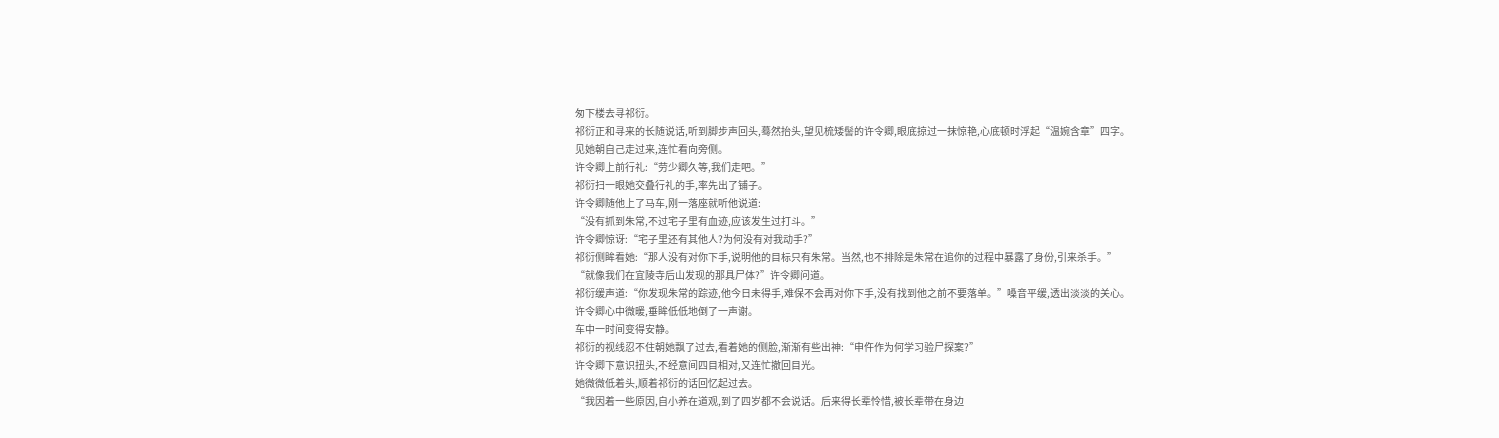匆下楼去寻祁衍。
祁衍正和寻来的长随说话,听到脚步声回头,蓦然抬头,望见梳矮髻的许令卿,眼底掠过一抹惊艳,心底顿时浮起“温婉含章”四字。
见她朝自己走过来,连忙看向旁侧。
许令卿上前行礼:“劳少卿久等,我们走吧。”
祁衍扫一眼她交叠行礼的手,率先出了铺子。
许令卿随他上了马车,刚一落座就听他说道:
“没有抓到朱常,不过宅子里有血迹,应该发生过打斗。”
许令卿惊讶:“宅子里还有其他人?为何没有对我动手?”
祁衍侧眸看她:“那人没有对你下手,说明他的目标只有朱常。当然,也不排除是朱常在追你的过程中暴露了身份,引来杀手。”
“就像我们在宜陵寺后山发现的那具尸体?”许令卿问道。
祁衍缓声道:“你发现朱常的踪迹,他今日未得手,难保不会再对你下手,没有找到他之前不要落单。”嗓音平缓,透出淡淡的关心。
许令卿心中微暖,垂眸低低地倒了一声谢。
车中一时间变得安静。
祁衍的视线忍不住朝她飘了过去,看着她的侧脸,渐渐有些出神:“申仵作为何学习验尸探案?”
许令卿下意识扭头,不经意间四目相对,又连忙撤回目光。
她微微低着头,顺着祁衍的话回忆起过去。
“我因着一些原因,自小养在道观,到了四岁都不会说话。后来得长辈怜惜,被长辈带在身边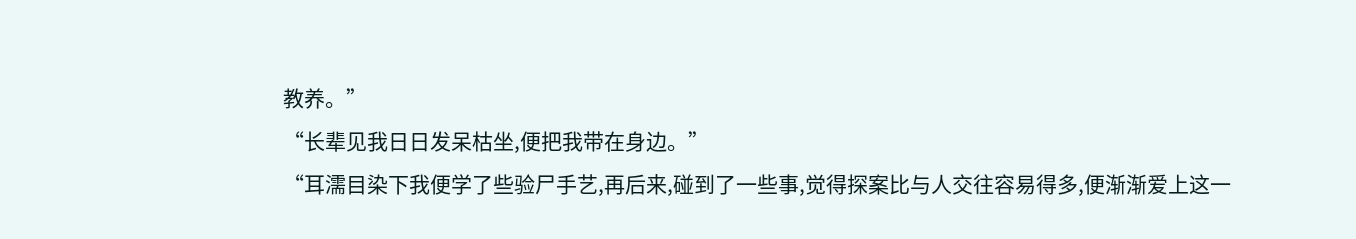教养。”
“长辈见我日日发呆枯坐,便把我带在身边。”
“耳濡目染下我便学了些验尸手艺,再后来,碰到了一些事,觉得探案比与人交往容易得多,便渐渐爱上这一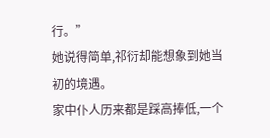行。”
她说得简单,祁衍却能想象到她当初的境遇。
家中仆人历来都是踩高捧低,一个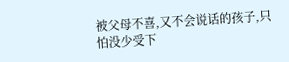被父母不喜,又不会说话的孩子,只怕没少受下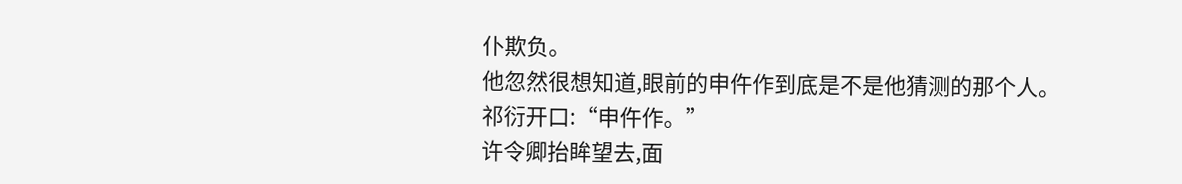仆欺负。
他忽然很想知道,眼前的申仵作到底是不是他猜测的那个人。
祁衍开口:“申仵作。”
许令卿抬眸望去,面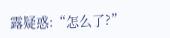露疑惑:“怎么了?”